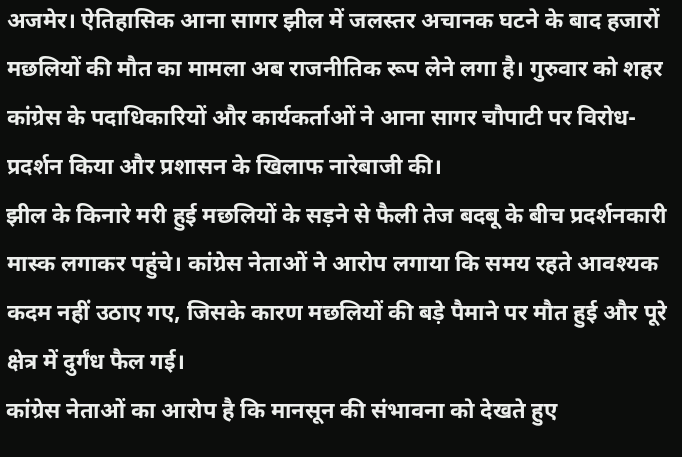अजमेर। ऐतिहासिक आना सागर झील में जलस्तर अचानक घटने के बाद हजारों मछलियों की मौत का मामला अब राजनीतिक रूप लेने लगा है। गुरुवार को शहर कांग्रेस के पदाधिकारियों और कार्यकर्ताओं ने आना सागर चौपाटी पर विरोध-प्रदर्शन किया और प्रशासन के खिलाफ नारेबाजी की।
झील के किनारे मरी हुई मछलियों के सड़ने से फैली तेज बदबू के बीच प्रदर्शनकारी मास्क लगाकर पहुंचे। कांग्रेस नेताओं ने आरोप लगाया कि समय रहते आवश्यक कदम नहीं उठाए गए, जिसके कारण मछलियों की बड़े पैमाने पर मौत हुई और पूरे क्षेत्र में दुर्गंध फैल गई।
कांग्रेस नेताओं का आरोप है कि मानसून की संभावना को देखते हुए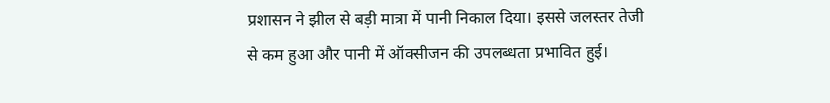प्रशासन ने झील से बड़ी मात्रा में पानी निकाल दिया। इससे जलस्तर तेजी से कम हुआ और पानी में ऑक्सीजन की उपलब्धता प्रभावित हुई।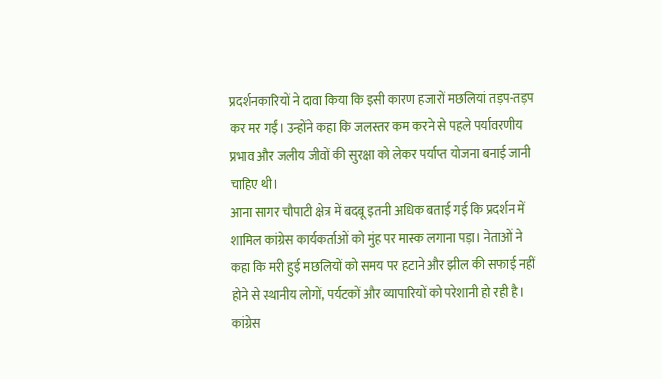प्रदर्शनकारियों ने दावा किया कि इसी कारण हजारों मछलियां तड़प-तड़प कर मर गईं। उन्होंने कहा कि जलस्तर कम करने से पहले पर्यावरणीय प्रभाव और जलीय जीवों की सुरक्षा को लेकर पर्याप्त योजना बनाई जानी चाहिए थी।
आना सागर चौपाटी क्षेत्र में बदबू इतनी अधिक बताई गई कि प्रदर्शन में शामिल कांग्रेस कार्यकर्ताओं को मुंह पर मास्क लगाना पड़ा। नेताओं ने कहा कि मरी हुई मछलियों को समय पर हटाने और झील की सफाई नहीं होने से स्थानीय लोगों, पर्यटकों और व्यापारियों को परेशानी हो रही है।
कांग्रेस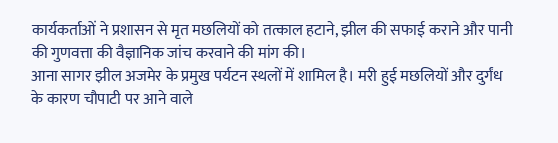कार्यकर्ताओं ने प्रशासन से मृत मछलियों को तत्काल हटाने, झील की सफाई कराने और पानी की गुणवत्ता की वैज्ञानिक जांच करवाने की मांग की।
आना सागर झील अजमेर के प्रमुख पर्यटन स्थलों में शामिल है। मरी हुई मछलियों और दुर्गंध के कारण चौपाटी पर आने वाले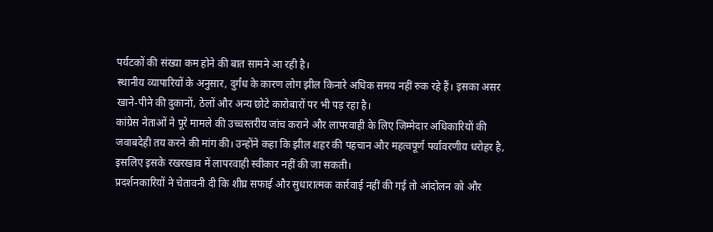पर्यटकों की संख्या कम होने की बात सामने आ रही है।
स्थानीय व्यापारियों के अनुसार, दुर्गंध के कारण लोग झील किनारे अधिक समय नहीं रुक रहे हैं। इसका असर खाने-पीने की दुकानों, ठेलों और अन्य छोटे कारोबारों पर भी पड़ रहा है।
कांग्रेस नेताओं ने पूरे मामले की उच्चस्तरीय जांच कराने और लापरवाही के लिए जिम्मेदार अधिकारियों की जवाबदेही तय करने की मांग की। उन्होंने कहा कि झील शहर की पहचान और महत्वपूर्ण पर्यावरणीय धरोहर है, इसलिए इसके रखरखाव में लापरवाही स्वीकार नहीं की जा सकती।
प्रदर्शनकारियों ने चेतावनी दी कि शीघ्र सफाई और सुधारात्मक कार्रवाई नहीं की गई तो आंदोलन को और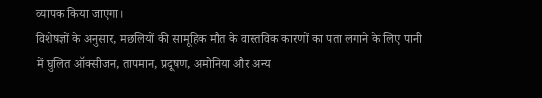व्यापक किया जाएगा।
विशेषज्ञों के अनुसार, मछलियों की सामूहिक मौत के वास्तविक कारणों का पता लगाने के लिए पानी में घुलित ऑक्सीजन, तापमान, प्रदूषण, अमोनिया और अन्य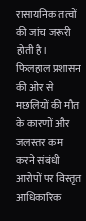रासायनिक तत्वों की जांच जरूरी होती है।
फिलहाल प्रशासन की ओर से मछलियों की मौत के कारणों और जलस्तर कम करने संबंधी आरोपों पर विस्तृत आधिकारिक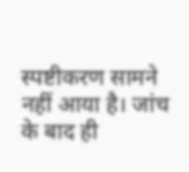स्पष्टीकरण सामने नहीं आया है। जांच के बाद ही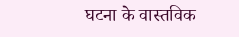घटना के वास्तविक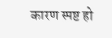कारण स्पष्ट हो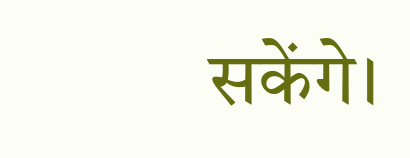सकेंगे।